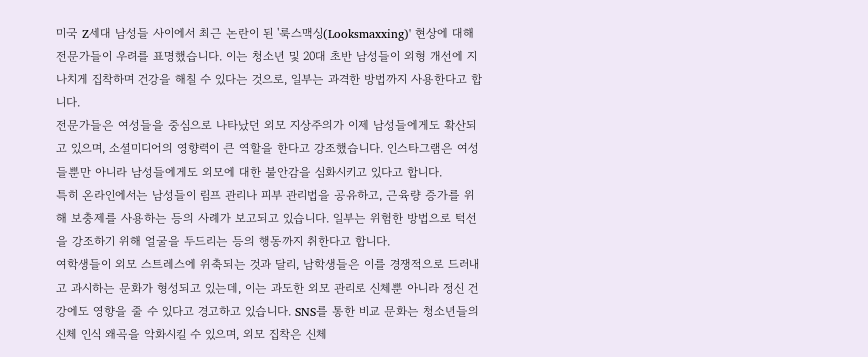미국 Z세대 남성들 사이에서 최근 논란이 된 '룩스맥싱(Looksmaxxing)' 현상에 대해 전문가들이 우려를 표명했습니다. 이는 청소년 및 20대 초반 남성들이 외형 개선에 지나치게 집착하며 건강을 해칠 수 있다는 것으로, 일부는 과격한 방법까지 사용한다고 합니다.
전문가들은 여성들을 중심으로 나타났던 외모 지상주의가 이제 남성들에게도 확산되고 있으며, 소셜미디어의 영향력이 큰 역할을 한다고 강조했습니다. 인스타그램은 여성들뿐만 아니라 남성들에게도 외모에 대한 불안감을 심화시키고 있다고 합니다.
특히 온라인에서는 남성들이 림프 관리나 피부 관리법을 공유하고, 근육량 증가를 위해 보충제를 사용하는 등의 사례가 보고되고 있습니다. 일부는 위험한 방법으로 턱선을 강조하기 위해 얼굴을 두드리는 등의 행동까지 취한다고 합니다.
여학생들이 외모 스트레스에 위축되는 것과 달리, 남학생들은 이를 경쟁적으로 드러내고 과시하는 문화가 형성되고 있는데, 이는 과도한 외모 관리로 신체뿐 아니라 정신 건강에도 영향을 줄 수 있다고 경고하고 있습니다. SNS를 통한 비교 문화는 청소년들의 신체 인식 왜곡을 악화시킬 수 있으며, 외모 집착은 신체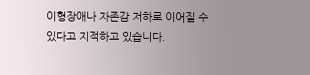이형장애나 자존감 저하로 이어질 수 있다고 지적하고 있습니다.